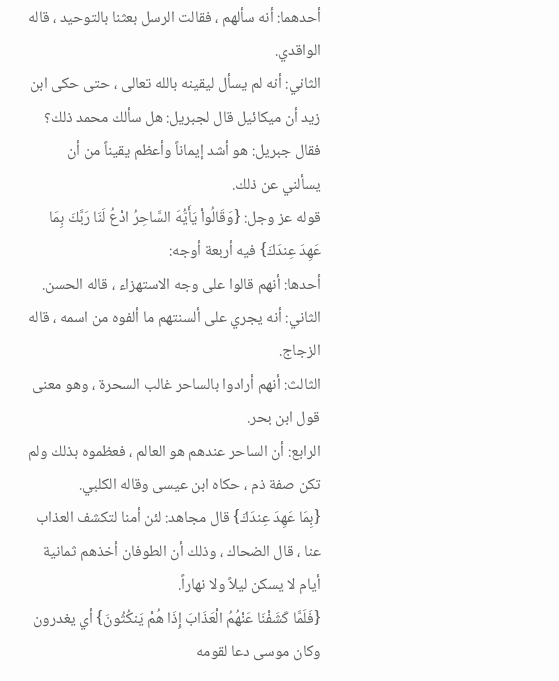أحدهما: أنه سألهم ، فقالت الرسل بعثنا بالتوحيد ، قاله الواقدي.
الثاني: أنه لم يسأل ليقينه بالله تعالى ، حتى حكى ابن زيد أن ميكائيل قال لجبريل: هل سألك محمد ذلك؟ فقال جبريل: هو أشد إيماناً وأعظم يقيناً من أن يسألني عن ذلك.
قوله عز وجل: {وَقَالُواْ يَأَيُّهَ السَّاحِرُ ادْعُ لَنَا رَبَّكَ بِمَا عَهِدَ عِندَكَ} فيه أربعة أوجه:
أحدها: أنهم قالوا على وجه الاستهزاء ، قاله الحسن.
الثاني: أنه يجري على ألسنتهم ما ألفوه من اسمه ، قاله الزجاج.
الثالث: أنهم أرادوا بالساحر غالب السحرة ، وهو معنى قول ابن بحر.
الرابع: أن الساحر عندهم هو العالم ، فعظموه بذلك ولم تكن صفة ذم ، حكاه ابن عيسى وقاله الكلبي.
{بِمَا عَهِدَ عِندَكَ} قال مجاهد: لئن أمنا لتكشف العذاب عنا ، قال الضحاك ، وذلك أن الطوفان أخذهم ثمانية أيام لا يسكن ليلاً ولا نهاراً.
{فَلَمَّا كَشَفْنَا عَنْهُمُ الْعَذَابَ إِذَا هُمْ يَنكُثُونَ} أي يغدرون وكان موسى دعا لقومه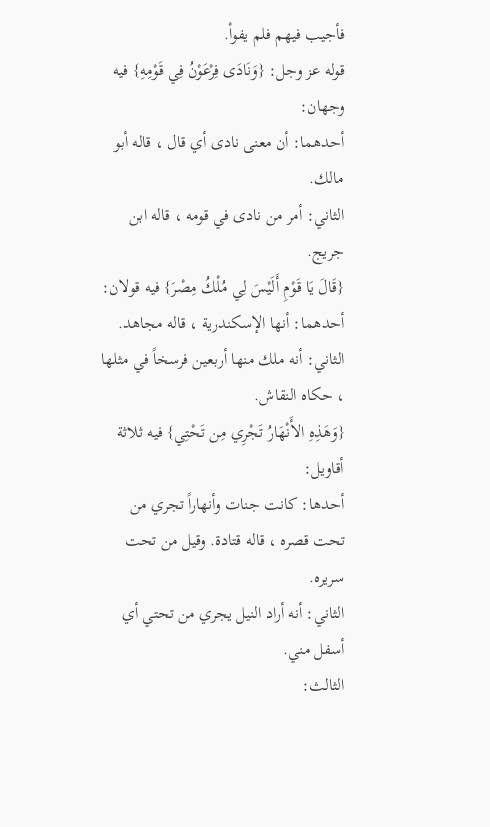فأجيب فيهم فلم يفواْ.
قوله عز وجل: {وَنَادَى فِرْعَوْنُ فِي قَوْمِهِ} فيه وجهان:
أحدهما: أن معنى نادى أي قال ، قاله أبو مالك.
الثاني: أمر من نادى في قومه ، قاله ابن جريج.
{قَالَ يَا قَوْمِ أَلَيْسَ لِي مُلْكُ مِصْرَ} فيه قولان:
أحدهما: أنها الإسكندرية ، قاله مجاهد.
الثاني: أنه ملك منها أربعين فرسخاً في مثلها ، حكاه النقاش.
{وَهَذِهِ الأَنْهَارُ تَجْرِي مِن تَحْتِي} فيه ثلاثة أقاويل:
أحدها: كانت جنات وأنهاراً تجري من تحت قصره ، قاله قتادة. وقيل من تحت سريره.
الثاني: أنه أراد النيل يجري من تحتي أي أسفل مني.
الثالث: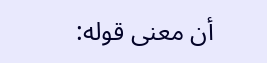أن معنى قوله: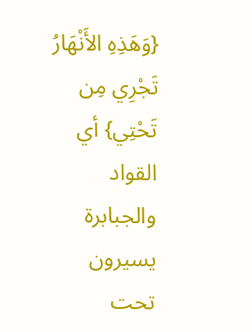{وَهَذِهِ الأَنْهَارُ تَجْرِي مِن تَحْتِي} أي القواد والجبابرة يسيرون تحت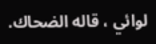لوائي ، قاله الضحاك.